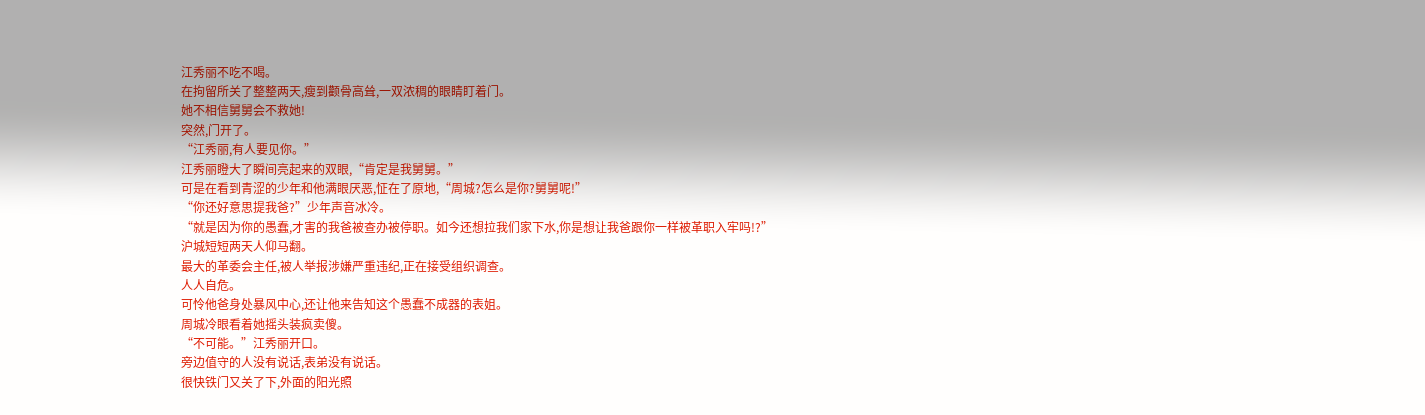江秀丽不吃不喝。
在拘留所关了整整两天,瘦到颧骨高耸,一双浓稠的眼睛盯着门。
她不相信舅舅会不救她!
突然,门开了。
“江秀丽,有人要见你。”
江秀丽瞪大了瞬间亮起来的双眼,“肯定是我舅舅。”
可是在看到青涩的少年和他满眼厌恶,怔在了原地,“周城?怎么是你?舅舅呢!”
“你还好意思提我爸?”少年声音冰冷。
“就是因为你的愚蠢,才害的我爸被查办被停职。如今还想拉我们家下水,你是想让我爸跟你一样被革职入牢吗!?”
沪城短短两天人仰马翻。
最大的革委会主任,被人举报涉嫌严重违纪,正在接受组织调查。
人人自危。
可怜他爸身处暴风中心,还让他来告知这个愚蠢不成器的表姐。
周城冷眼看着她摇头装疯卖傻。
“不可能。”江秀丽开口。
旁边值守的人没有说话,表弟没有说话。
很快铁门又关了下,外面的阳光照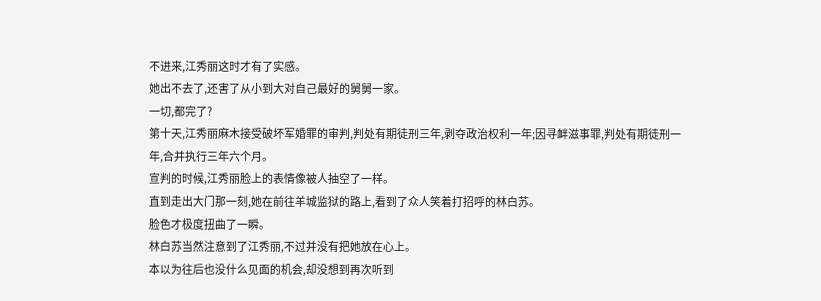不进来,江秀丽这时才有了实感。
她出不去了,还害了从小到大对自己最好的舅舅一家。
一切,都完了?
第十天,江秀丽麻木接受破坏军婚罪的审判,判处有期徒刑三年,剥夺政治权利一年;因寻衅滋事罪,判处有期徒刑一年,合并执行三年六个月。
宣判的时候,江秀丽脸上的表情像被人抽空了一样。
直到走出大门那一刻,她在前往羊城监狱的路上,看到了众人笑着打招呼的林白苏。
脸色才极度扭曲了一瞬。
林白苏当然注意到了江秀丽,不过并没有把她放在心上。
本以为往后也没什么见面的机会,却没想到再次听到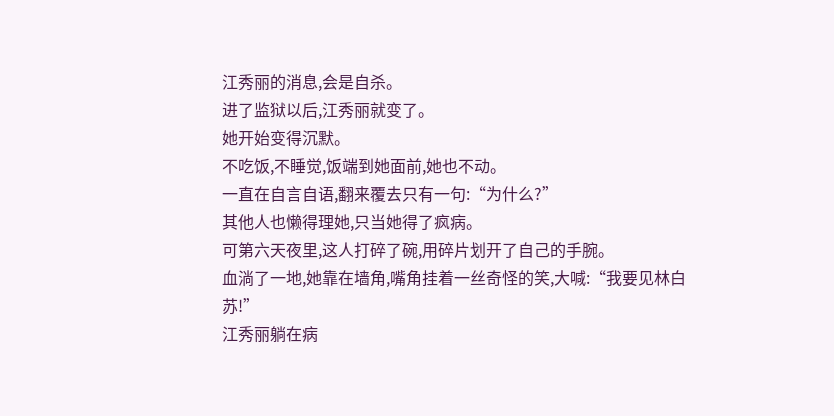江秀丽的消息,会是自杀。
进了监狱以后,江秀丽就变了。
她开始变得沉默。
不吃饭,不睡觉,饭端到她面前,她也不动。
一直在自言自语,翻来覆去只有一句:“为什么?”
其他人也懒得理她,只当她得了疯病。
可第六天夜里,这人打碎了碗,用碎片划开了自己的手腕。
血淌了一地,她靠在墙角,嘴角挂着一丝奇怪的笑,大喊:“我要见林白苏!”
江秀丽躺在病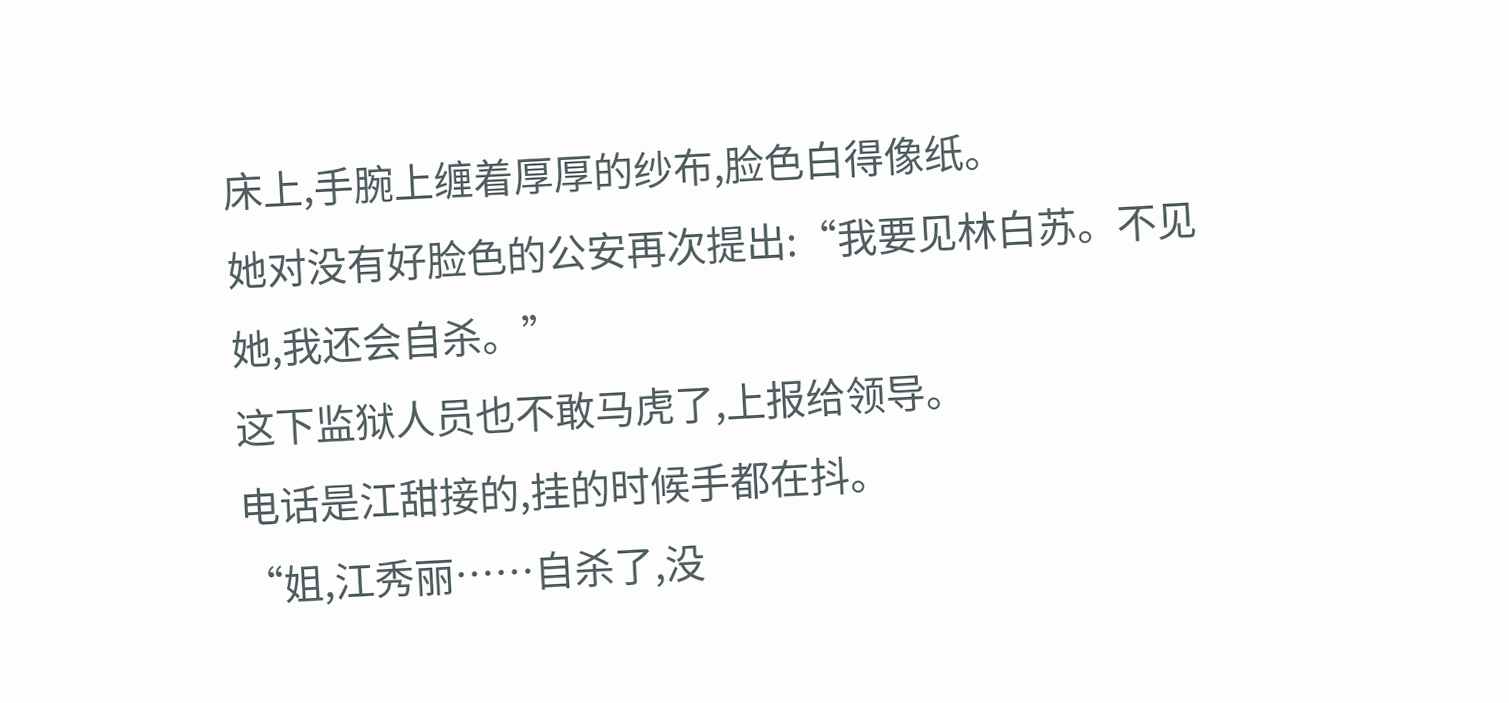床上,手腕上缠着厚厚的纱布,脸色白得像纸。
她对没有好脸色的公安再次提出:“我要见林白苏。不见她,我还会自杀。”
这下监狱人员也不敢马虎了,上报给领导。
电话是江甜接的,挂的时候手都在抖。
“姐,江秀丽……自杀了,没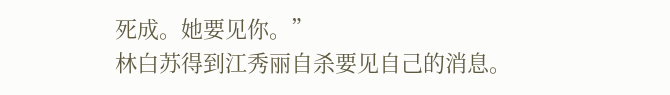死成。她要见你。”
林白苏得到江秀丽自杀要见自己的消息。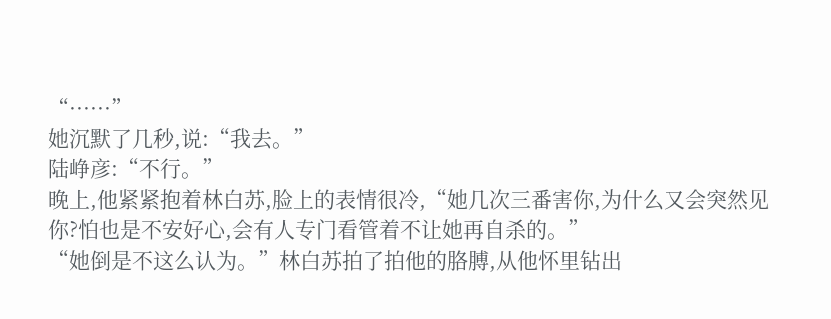“······”
她沉默了几秒,说:“我去。”
陆峥彦:“不行。”
晚上,他紧紧抱着林白苏,脸上的表情很冷,“她几次三番害你,为什么又会突然见你?怕也是不安好心,会有人专门看管着不让她再自杀的。”
“她倒是不这么认为。”林白苏拍了拍他的胳膊,从他怀里钻出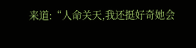来道:“人命关天,我还挺好奇她会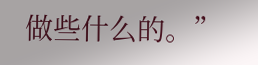做些什么的。”